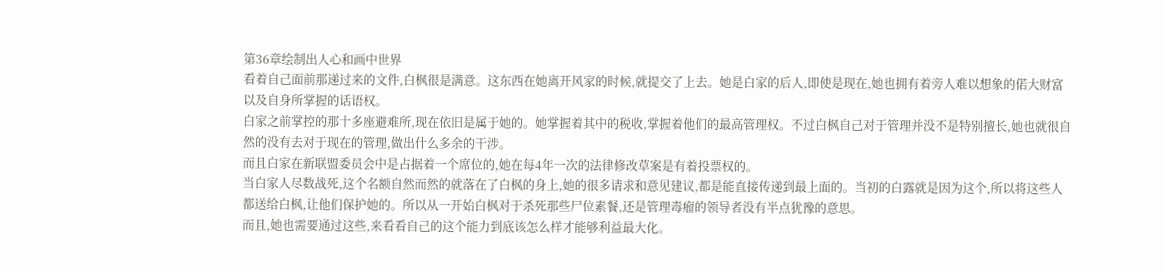第36章绘制出人心和画中世界
看着自己面前那递过来的文件,白枫很是满意。这东西在她离开风家的时候,就提交了上去。她是白家的后人,即使是现在,她也拥有着旁人难以想象的偌大财富以及自身所掌握的话语权。
白家之前掌控的那十多座避难所,现在依旧是属于她的。她掌握着其中的税收,掌握着他们的最高管理权。不过白枫自己对于管理并没不是特别擅长,她也就很自然的没有去对于现在的管理,做出什么多余的干涉。
而且白家在新联盟委员会中是占据着一个席位的,她在每4年一次的法律修改草案是有着投票权的。
当白家人尽数战死,这个名额自然而然的就落在了白枫的身上,她的很多请求和意见建议,都是能直接传递到最上面的。当初的白露就是因为这个,所以将这些人都送给白枫,让他们保护她的。所以从一开始白枫对于杀死那些尸位素餐,还是管理毒瘤的领导者没有半点犹豫的意思。
而且,她也需要通过这些,来看看自己的这个能力到底该怎么样才能够利益最大化。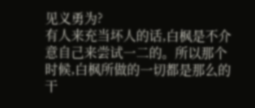见义勇为?
有人来充当坏人的话,白枫是不介意自己来尝试一二的。所以那个时候,白枫所做的一切都是那么的干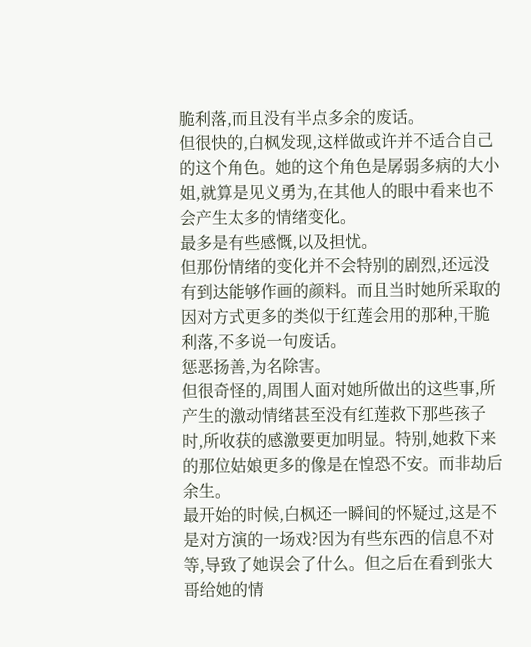脆利落,而且没有半点多余的废话。
但很快的,白枫发现,这样做或许并不适合自己的这个角色。她的这个角色是孱弱多病的大小姐,就算是见义勇为,在其他人的眼中看来也不会产生太多的情绪变化。
最多是有些感慨,以及担忧。
但那份情绪的变化并不会特别的剧烈,还远没有到达能够作画的颜料。而且当时她所采取的因对方式更多的类似于红莲会用的那种,干脆利落,不多说一句废话。
惩恶扬善,为名除害。
但很奇怪的,周围人面对她所做出的这些事,所产生的激动情绪甚至没有红莲救下那些孩子时,所收获的感激要更加明显。特别,她救下来的那位姑娘更多的像是在惶恐不安。而非劫后余生。
最开始的时候,白枫还一瞬间的怀疑过,这是不是对方演的一场戏?因为有些东西的信息不对等,导致了她误会了什么。但之后在看到张大哥给她的情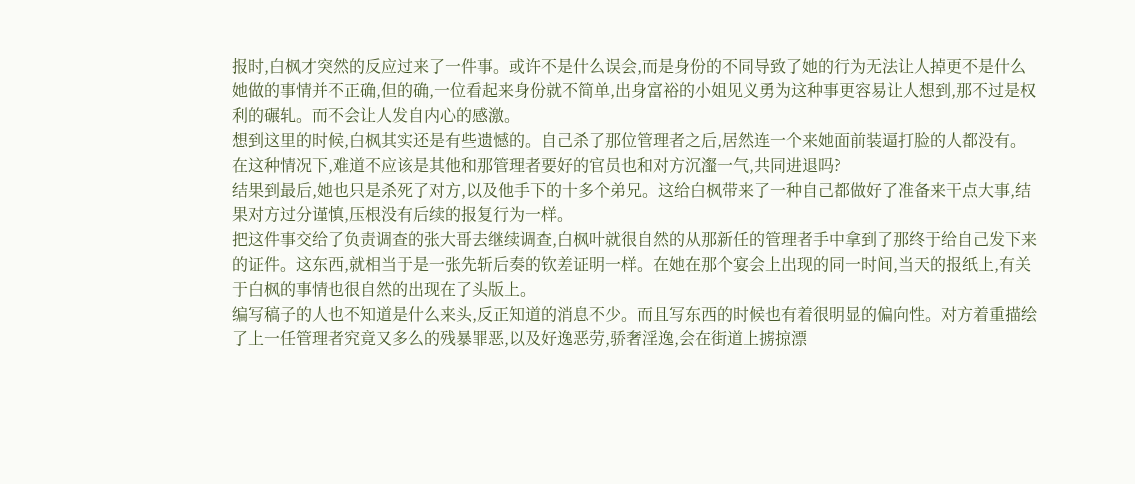报时,白枫才突然的反应过来了一件事。或许不是什么误会,而是身份的不同导致了她的行为无法让人掉更不是什么她做的事情并不正确,但的确,一位看起来身份就不简单,出身富裕的小姐见义勇为这种事更容易让人想到,那不过是权利的碾轧。而不会让人发自内心的感激。
想到这里的时候,白枫其实还是有些遗憾的。自己杀了那位管理者之后,居然连一个来她面前装逼打脸的人都没有。在这种情况下,难道不应该是其他和那管理者要好的官员也和对方沉瀣一气,共同进退吗?
结果到最后,她也只是杀死了对方,以及他手下的十多个弟兄。这给白枫带来了一种自己都做好了准备来干点大事,结果对方过分谨慎,压根没有后续的报复行为一样。
把这件事交给了负责调查的张大哥去继续调查,白枫叶就很自然的从那新任的管理者手中拿到了那终于给自己发下来的证件。这东西,就相当于是一张先斩后奏的钦差证明一样。在她在那个宴会上出现的同一时间,当天的报纸上,有关于白枫的事情也很自然的出现在了头版上。
编写稿子的人也不知道是什么来头,反正知道的消息不少。而且写东西的时候也有着很明显的偏向性。对方着重描绘了上一任管理者究竟又多么的残暴罪恶,以及好逸恶劳,骄奢淫逸,会在街道上掳掠漂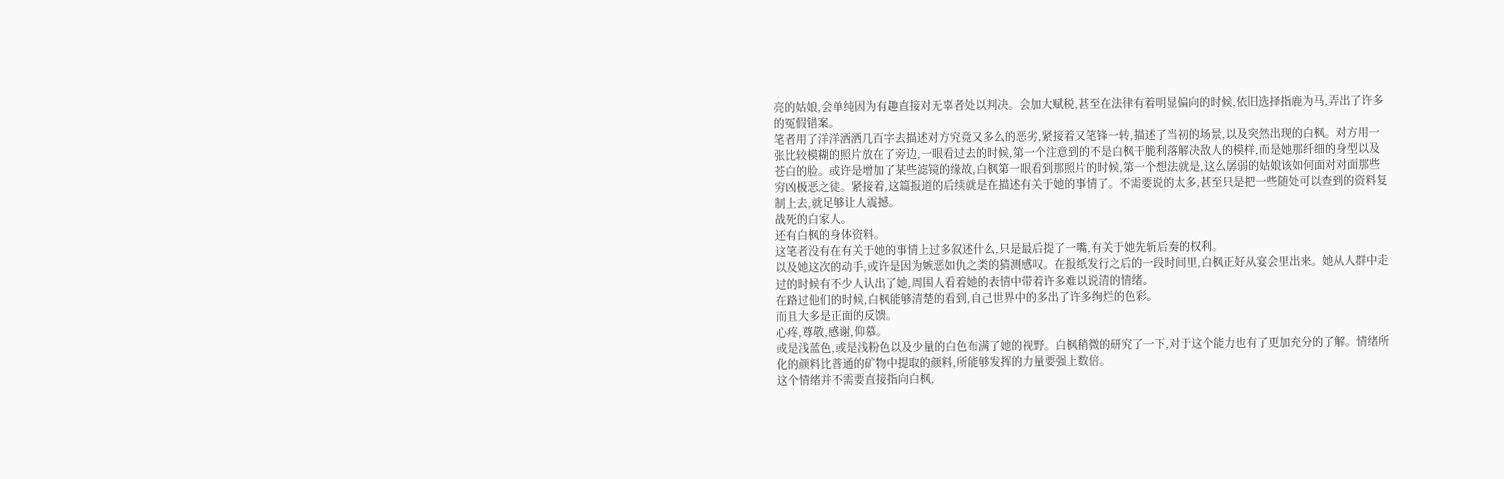亮的姑娘,会单纯因为有趣直接对无辜者处以判决。会加大赋税,甚至在法律有着明显偏向的时候,依旧选择指鹿为马,弄出了许多的冤假错案。
笔者用了洋洋洒洒几百字去描述对方究竟又多么的恶劣,紧接着又笔锋一转,描述了当初的场景,以及突然出现的白枫。对方用一张比较模糊的照片放在了旁边,一眼看过去的时候,第一个注意到的不是白枫干脆利落解决敌人的模样,而是她那纤细的身型以及苍白的脸。或许是增加了某些滤镜的缘故,白枫第一眼看到那照片的时候,第一个想法就是,这么孱弱的姑娘该如何面对对面那些穷凶极恶之徒。紧接着,这篇报道的后续就是在描述有关于她的事情了。不需要说的太多,甚至只是把一些随处可以查到的资料复制上去,就足够让人震撼。
战死的白家人。
还有白枫的身体资料。
这笔者没有在有关于她的事情上过多叙述什么,只是最后提了一嘴,有关于她先斩后奏的权利。
以及她这次的动手,或许是因为嫉恶如仇之类的猜测感叹。在报纸发行之后的一段时间里,白枫正好从宴会里出来。她从人群中走过的时候有不少人认出了她,周围人看着她的表情中带着许多难以说清的情绪。
在路过他们的时候,白枫能够清楚的看到,自己世界中的多出了许多绚烂的色彩。
而且大多是正面的反馈。
心疼,尊敬,感谢,仰慕。
或是浅蓝色,或是浅粉色以及少量的白色布满了她的视野。白枫稍微的研究了一下,对于这个能力也有了更加充分的了解。情绪所化的颜料比普通的矿物中提取的颜料,所能够发挥的力量要强上数倍。
这个情绪并不需要直接指向白枫,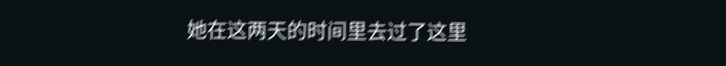她在这两天的时间里去过了这里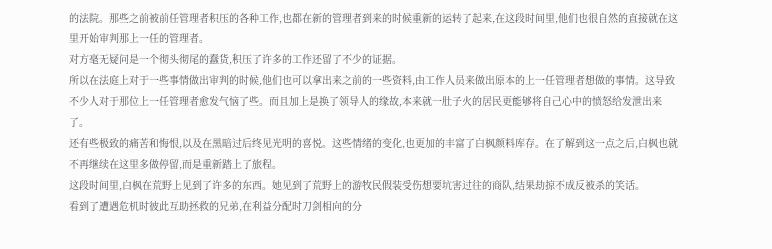的法院。那些之前被前任管理者积压的各种工作,也都在新的管理者到来的时候重新的运转了起来,在这段时间里,他们也很自然的直接就在这里开始审判那上一任的管理者。
对方毫无疑问是一个彻头彻尾的蠢货,积压了许多的工作还留了不少的证据。
所以在法庭上对于一些事情做出审判的时候,他们也可以拿出来之前的一些资料,由工作人员来做出原本的上一任管理者想做的事情。这导致不少人对于那位上一任管理者愈发气恼了些。而且加上是换了领导人的缘故,本来就一肚子火的居民更能够将自己心中的愤怒给发泄出来了。
还有些极致的痛苦和悔恨,以及在黑暗过后终见光明的喜悦。这些情绪的变化,也更加的丰富了白枫颜料库存。在了解到这一点之后,白枫也就不再继续在这里多做停留,而是重新踏上了旅程。
这段时间里,白枫在荒野上见到了许多的东西。她见到了荒野上的游牧民假装受伤想要坑害过往的商队,结果劫掠不成反被杀的笑话。
看到了遭遇危机时彼此互助拯救的兄弟,在利益分配时刀剑相向的分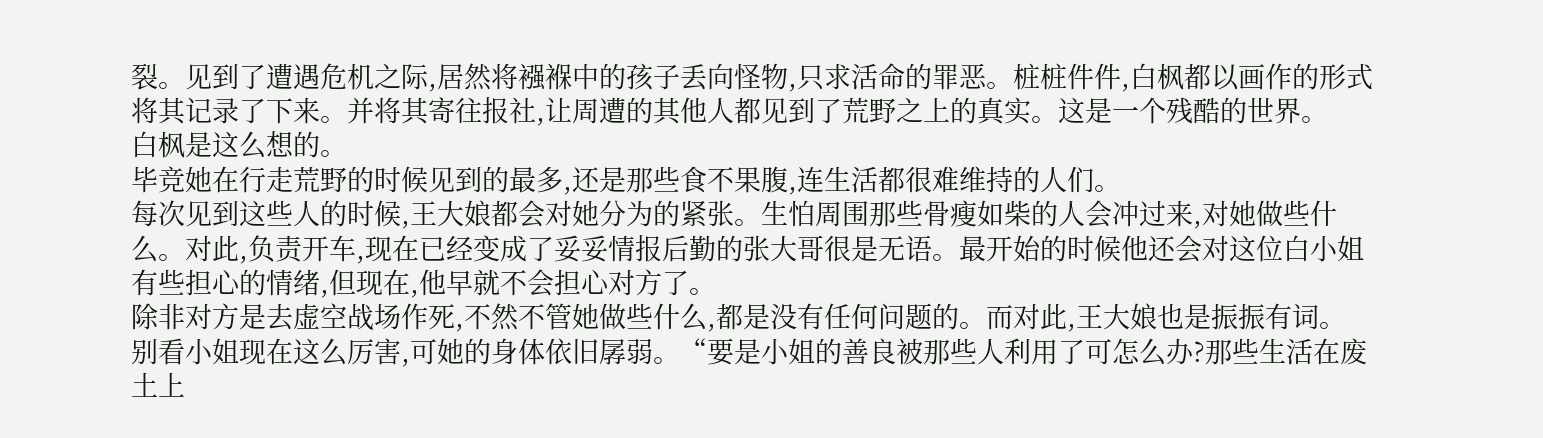裂。见到了遭遇危机之际,居然将襁褓中的孩子丢向怪物,只求活命的罪恶。桩桩件件,白枫都以画作的形式将其记录了下来。并将其寄往报社,让周遭的其他人都见到了荒野之上的真实。这是一个残酷的世界。
白枫是这么想的。
毕竞她在行走荒野的时候见到的最多,还是那些食不果腹,连生活都很难维持的人们。
每次见到这些人的时候,王大娘都会对她分为的紧张。生怕周围那些骨瘦如柴的人会冲过来,对她做些什么。对此,负责开车,现在已经变成了妥妥情报后勤的张大哥很是无语。最开始的时候他还会对这位白小姐有些担心的情绪,但现在,他早就不会担心对方了。
除非对方是去虚空战场作死,不然不管她做些什么,都是没有任何问题的。而对此,王大娘也是振振有词。
别看小姐现在这么厉害,可她的身体依旧孱弱。“要是小姐的善良被那些人利用了可怎么办?那些生活在废土上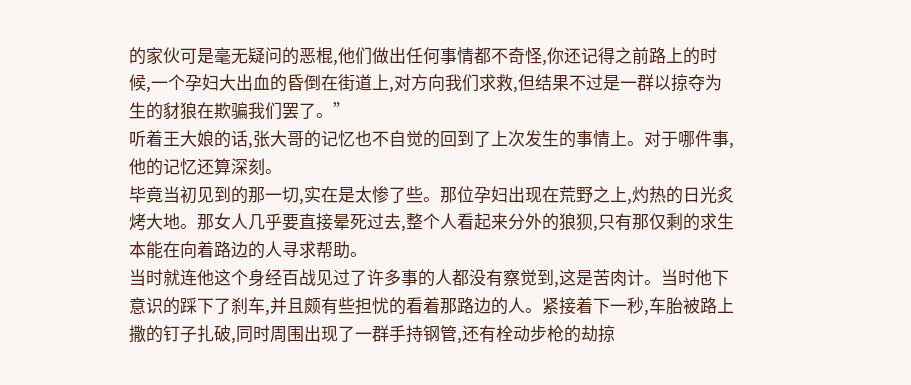的家伙可是毫无疑问的恶棍,他们做出任何事情都不奇怪,你还记得之前路上的时候,一个孕妇大出血的昏倒在街道上,对方向我们求救,但结果不过是一群以掠夺为生的豺狼在欺骗我们罢了。”
听着王大娘的话,张大哥的记忆也不自觉的回到了上次发生的事情上。对于哪件事,他的记忆还算深刻。
毕竟当初见到的那一切,实在是太惨了些。那位孕妇出现在荒野之上,灼热的日光炙烤大地。那女人几乎要直接晕死过去,整个人看起来分外的狼狈,只有那仅剩的求生本能在向着路边的人寻求帮助。
当时就连他这个身经百战见过了许多事的人都没有察觉到,这是苦肉计。当时他下意识的踩下了刹车,并且颇有些担忧的看着那路边的人。紧接着下一秒,车胎被路上撒的钉子扎破,同时周围出现了一群手持钢管,还有栓动步枪的劫掠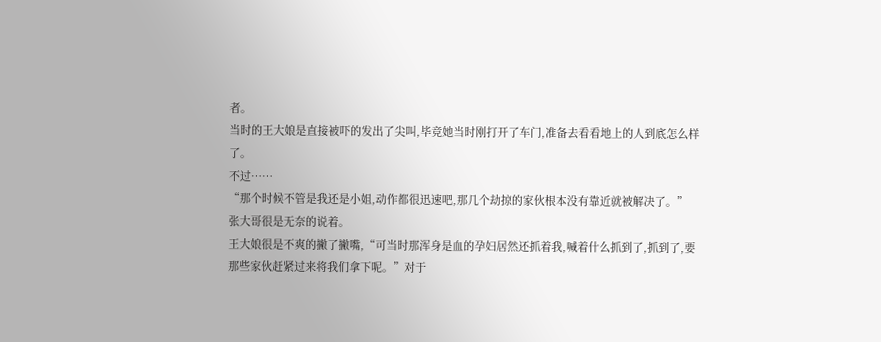者。
当时的王大娘是直接被吓的发出了尖叫,毕竞她当时刚打开了车门,准备去看看地上的人到底怎么样了。
不过……
“那个时候不管是我还是小姐,动作都很迅速吧,那几个劫掠的家伙根本没有靠近就被解决了。”
张大哥很是无奈的说着。
王大娘很是不爽的撇了撇嘴,“可当时那浑身是血的孕妇居然还抓着我,喊着什么抓到了,抓到了,要那些家伙赶紧过来将我们拿下呢。”对于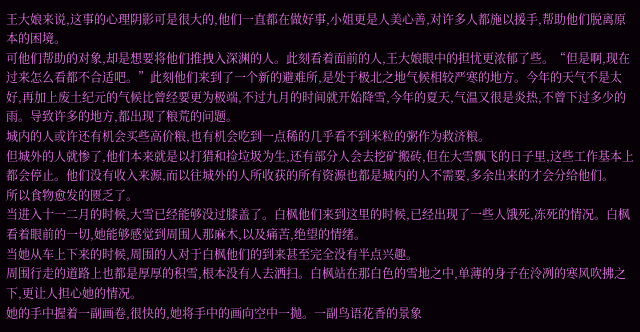王大娘来说,这事的心理阴影可是很大的,他们一直都在做好事,小姐更是人美心善,对许多人都施以援手,帮助他们脱离原本的困境。
可他们帮助的对象,却是想要将他们推拽入深渊的人。此刻看着面前的人,王大娘眼中的担忧更浓郁了些。“但是啊,现在过来怎么看都不合适吧。”此刻他们来到了一个新的避难所,是处于极北之地气候相较严寒的地方。今年的天气不是太好,再加上废土纪元的气候比曾经要更为极端,不过九月的时间就开始降雪,今年的夏天,气温又很是炎热,不曾下过多少的雨。导致许多的地方,都出现了粮荒的问题。
城内的人或许还有机会买些高价粮,也有机会吃到一点稀的几乎看不到米粒的粥作为救济粮。
但城外的人就惨了,他们本来就是以打猎和捡垃圾为生,还有部分人会去挖矿搬砖,但在大雪飘飞的日子里,这些工作基本上都会停止。他们没有收入来源,而以往城外的人所收获的所有资源也都是城内的人不需要,多余出来的才会分给他们。
所以食物愈发的匮乏了。
当进入十一二月的时候,大雪已经能够没过膝盖了。白枫他们来到这里的时候,已经出现了一些人饿死,冻死的情况。白枫看着眼前的一切,她能够感觉到周围人那麻木,以及痛苦,绝望的情绪。
当她从车上下来的时候,周围的人对于白枫他们的到来甚至完全没有半点兴趣。
周围行走的道路上也都是厚厚的积雪,根本没有人去洒扫。白枫站在那白色的雪地之中,单薄的身子在泠冽的寒风吹拂之下,更让人担心她的情况。
她的手中握着一副画卷,很快的,她将手中的画向空中一抛。一副鸟语花香的景象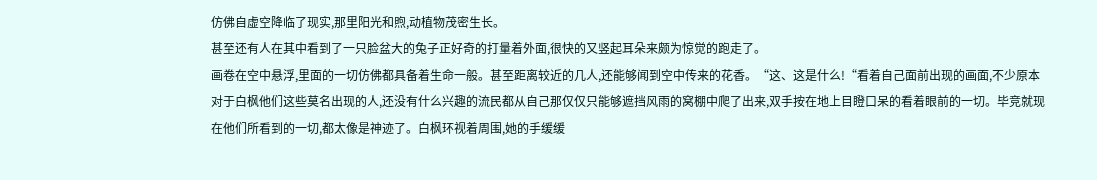仿佛自虚空降临了现实,那里阳光和煦,动植物茂密生长。
甚至还有人在其中看到了一只脸盆大的兔子正好奇的打量着外面,很快的又竖起耳朵来颇为惊觉的跑走了。
画卷在空中悬浮,里面的一切仿佛都具备着生命一般。甚至距离较近的几人,还能够闻到空中传来的花香。“这、这是什么!“看着自己面前出现的画面,不少原本对于白枫他们这些莫名出现的人,还没有什么兴趣的流民都从自己那仅仅只能够遮挡风雨的窝棚中爬了出来,双手按在地上目瞪口呆的看着眼前的一切。毕竞就现在他们所看到的一切,都太像是神迹了。白枫环视着周围,她的手缓缓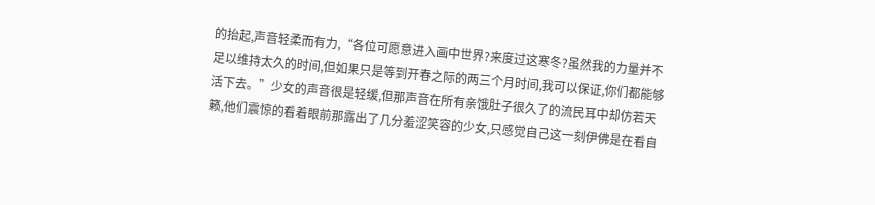的抬起,声音轻柔而有力,“各位可愿意进入画中世界?来度过这寒冬?虽然我的力量并不足以维持太久的时间,但如果只是等到开春之际的两三个月时间,我可以保证,你们都能够活下去。”少女的声音很是轻缓,但那声音在所有亲饿肚子很久了的流民耳中却仿若天籁,他们震惊的看着眼前那露出了几分羞涩笑容的少女,只感觉自己这一刻伊佛是在看自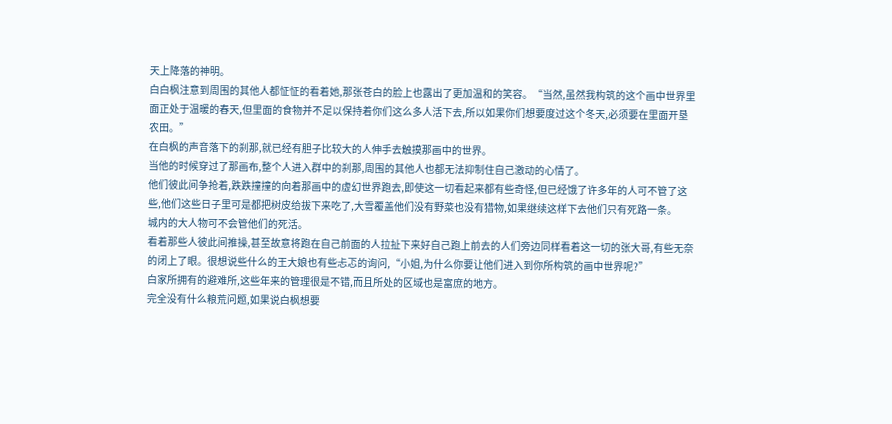天上降落的神明。
白白枫注意到周围的其他人都怔怔的看着她,那张苍白的脸上也露出了更加温和的笑容。“当然,虽然我构筑的这个画中世界里面正处于温暖的春天,但里面的食物并不足以保持着你们这么多人活下去,所以如果你们想要度过这个冬天,必须要在里面开垦农田。”
在白枫的声音落下的刹那,就已经有胆子比较大的人伸手去触摸那画中的世界。
当他的时候穿过了那画布,整个人进入群中的刹那,周围的其他人也都无法抑制住自己激动的心情了。
他们彼此间争抢着,跌跌撞撞的向着那画中的虚幻世界跑去,即使这一切看起来都有些奇怪,但已经饿了许多年的人可不管了这些,他们这些日子里可是都把树皮给拔下来吃了,大雪覆盖他们没有野菜也没有猎物,如果继续这样下去他们只有死路一条。
城内的大人物可不会管他们的死活。
看着那些人彼此间推操,甚至故意将跑在自己前面的人拉扯下来好自己跑上前去的人们旁边同样看着这一切的张大哥,有些无奈的闭上了眼。很想说些什么的王大娘也有些忐忑的询问,“小姐,为什么你要让他们进入到你所构筑的画中世界呢?”
白家所拥有的避难所,这些年来的管理很是不错,而且所处的区域也是富庶的地方。
完全没有什么粮荒问题,如果说白枫想要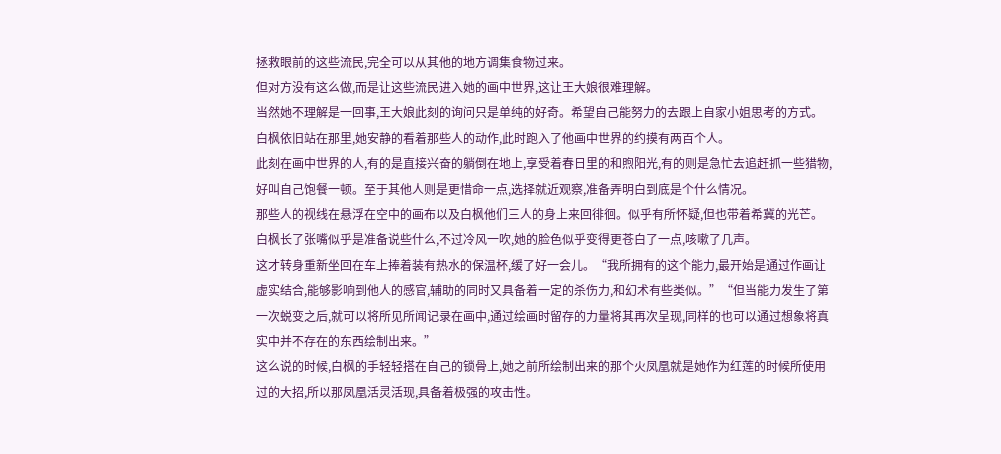拯救眼前的这些流民,完全可以从其他的地方调集食物过来。
但对方没有这么做,而是让这些流民进入她的画中世界,这让王大娘很难理解。
当然她不理解是一回事,王大娘此刻的询问只是单纯的好奇。希望自己能努力的去跟上自家小姐思考的方式。白枫依旧站在那里,她安静的看着那些人的动作,此时跑入了他画中世界的约摸有两百个人。
此刻在画中世界的人,有的是直接兴奋的躺倒在地上,享受着春日里的和煦阳光,有的则是急忙去追赶抓一些猎物,好叫自己饱餐一顿。至于其他人则是更惜命一点,选择就近观察,准备弄明白到底是个什么情况。
那些人的视线在悬浮在空中的画布以及白枫他们三人的身上来回徘徊。似乎有所怀疑,但也带着希冀的光芒。
白枫长了张嘴似乎是准备说些什么,不过冷风一吹,她的脸色似乎变得更苍白了一点,咳嗽了几声。
这才转身重新坐回在车上捧着装有热水的保温杯,缓了好一会儿。“我所拥有的这个能力,最开始是通过作画让虚实结合,能够影响到他人的感官,辅助的同时又具备着一定的杀伤力,和幻术有些类似。”“但当能力发生了第一次蜕变之后,就可以将所见所闻记录在画中,通过绘画时留存的力量将其再次呈现,同样的也可以通过想象将真实中并不存在的东西绘制出来。”
这么说的时候,白枫的手轻轻搭在自己的锁骨上,她之前所绘制出来的那个火凤凰就是她作为红莲的时候所使用过的大招,所以那凤凰活灵活现,具备着极强的攻击性。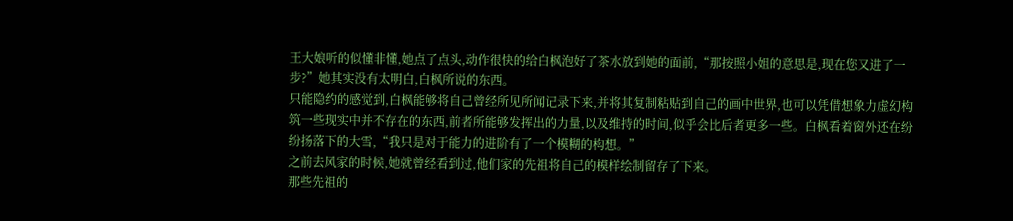王大娘听的似懂非懂,她点了点头,动作很快的给白枫泡好了茶水放到她的面前,“那按照小姐的意思是,现在您又进了一步?”她其实没有太明白,白枫所说的东西。
只能隐约的感觉到,白枫能够将自己曾经所见所闻记录下来,并将其复制粘贴到自己的画中世界,也可以凭借想象力虚幻构筑一些现实中并不存在的东西,前者所能够发挥出的力量,以及维持的时间,似乎会比后者更多一些。白枫看着窗外还在纷纷扬落下的大雪,“我只是对于能力的进阶有了一个模糊的构想。”
之前去风家的时候,她就曾经看到过,他们家的先祖将自己的模样绘制留存了下来。
那些先祖的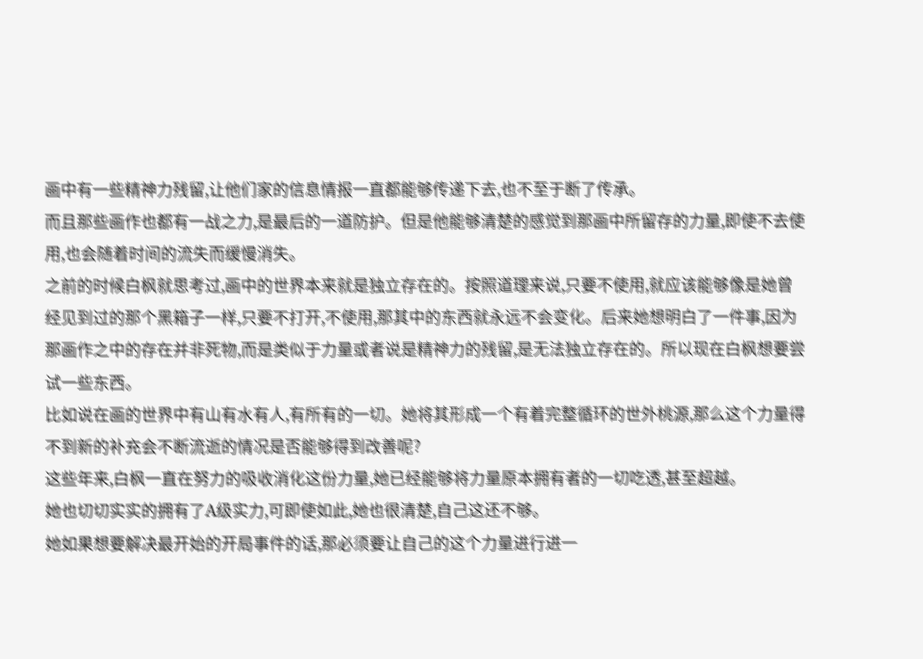画中有一些精神力残留,让他们家的信息情报一直都能够传递下去,也不至于断了传承。
而且那些画作也都有一战之力,是最后的一道防护。但是他能够清楚的感觉到那画中所留存的力量,即使不去使用,也会随着时间的流失而缓慢消失。
之前的时候白枫就思考过,画中的世界本来就是独立存在的。按照道理来说,只要不使用,就应该能够像是她曾经见到过的那个黑箱子一样,只要不打开,不使用,那其中的东西就永远不会变化。后来她想明白了一件事,因为那画作之中的存在并非死物,而是类似于力量或者说是精神力的残留,是无法独立存在的。所以现在白枫想要尝试一些东西。
比如说在画的世界中有山有水有人,有所有的一切。她将其形成一个有着完整循环的世外桃源,那么这个力量得不到新的补充会不断流逝的情况是否能够得到改善呢?
这些年来,白枫一直在努力的吸收消化这份力量,她已经能够将力量原本拥有者的一切吃透,甚至超越。
她也切切实实的拥有了A级实力,可即使如此,她也很清楚,自己这还不够。
她如果想要解决最开始的开局事件的话,那必须要让自己的这个力量进行进一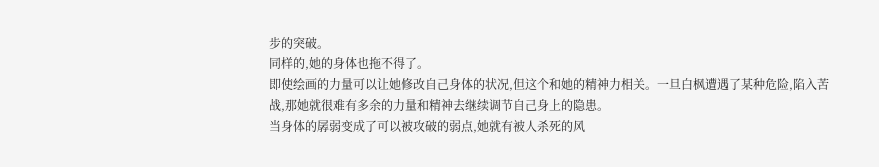步的突破。
同样的,她的身体也拖不得了。
即使绘画的力量可以让她修改自己身体的状况,但这个和她的精神力相关。一旦白枫遭遇了某种危险,陷入苦战,那她就很难有多余的力量和精神去继续调节自己身上的隐患。
当身体的孱弱变成了可以被攻破的弱点,她就有被人杀死的风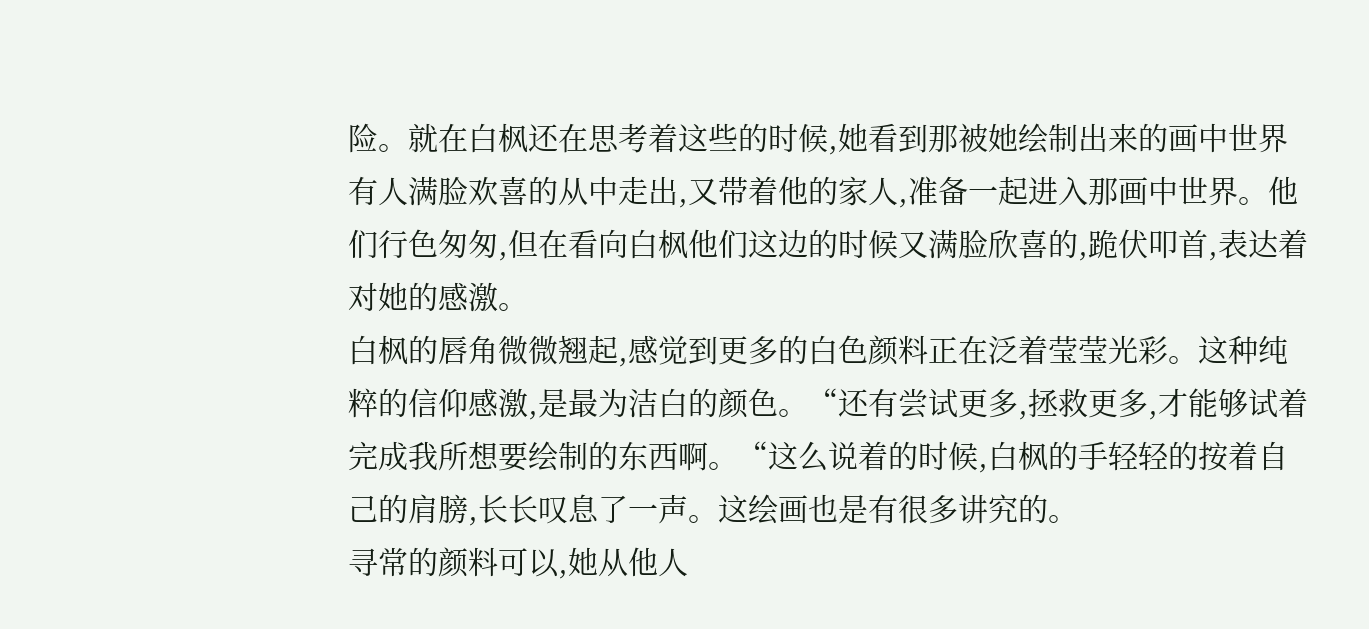险。就在白枫还在思考着这些的时候,她看到那被她绘制出来的画中世界有人满脸欢喜的从中走出,又带着他的家人,准备一起进入那画中世界。他们行色匆匆,但在看向白枫他们这边的时候又满脸欣喜的,跪伏叩首,表达着对她的感激。
白枫的唇角微微翘起,感觉到更多的白色颜料正在泛着莹莹光彩。这种纯粹的信仰感激,是最为洁白的颜色。“还有尝试更多,拯救更多,才能够试着完成我所想要绘制的东西啊。“这么说着的时候,白枫的手轻轻的按着自己的肩膀,长长叹息了一声。这绘画也是有很多讲究的。
寻常的颜料可以,她从他人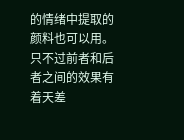的情绪中提取的颜料也可以用。只不过前者和后者之间的效果有着天差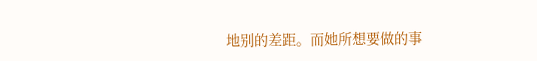地别的差距。而她所想要做的事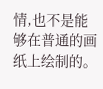情,也不是能够在普通的画纸上绘制的。